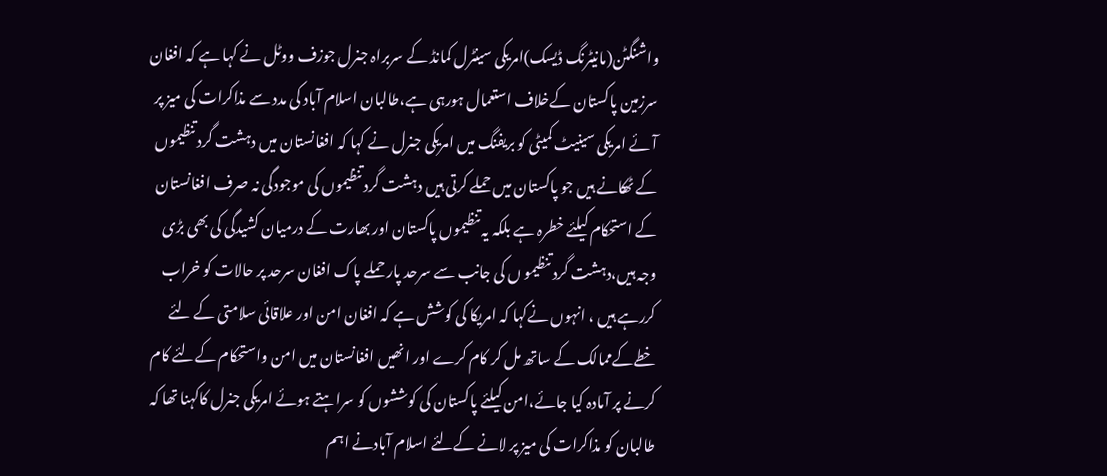واشنگٹن(مانیٹرنگ ڈیسک)امریکی سینٹرل کمانڈ کے سربراہ جنرل جوزف ووٹل نے کہا ہے کہ افغان سرزمین پاکستان کےخلاف استعمال ہورہی ہے،طالبان اسلام آباد کی مدد سے مذاکرات کی میز پر آئے امریکی سینیٹ کمیٹی کو بریفنگ میں امریکی جنرل نے کہا کہ افغانستان میں دہشت گرد تنظیموں کے ٹھکانے ہیں جو پاکستان میں حملے کرتی ہیں دہشت گرد تنظیموں کی موجودگی نہ صرف افغانستان کے استحکام کیلئے خطرہ ہے بلکہ یہ تنظیموں پاکستان اور بھارت کے درمیان کشیدگی کی بھی بڑی وجہ ہیں،دہشت گرد تنظیمو ں کی جانب سے سرحد پار حملے پاک افغان سرحد پر حالات کو خراب کررہے ہیں ، انہوں نےکہا کہ امریکا کی کوشش ہے کہ افغان امن اور علاقائی سلامتی کے لئے خطےکےممالک کے ساتھ مل کر کام کرے اور انھیں افغانستان میں امن واستحکام کےلئے کام کرنے پر آمادہ کیا جائے،امن کیلئے پاکستان کی کوششوں کو سراہتے ہوئے امریکی جنرل کاکہنا تھا کہ طالبان کو مذاکرات کی میز پر لانے کےلئے اسلام آبادنے اہم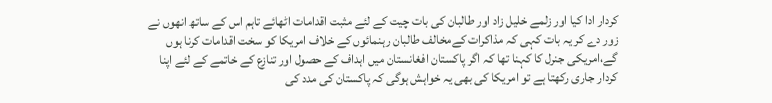کردار ادا کیا اور زلمے خلیل زاد اور طالبان کی بات چیت کے لئے مثبت اقدامات اٹھائے تاہم اس کے ساتھ انھوں نے زور دے کر یہ بات کہی کہ مذاکرات کےمخالف طالبان رہنمائوں کے خلاف امریکا کو سخت اقدامات کرنا ہوں گے،امریکی جنرل کا کہنا تھا کہ اگر پاکستان افغانستان میں اہداف کے حصول اور تنازع کے خاتمے کے لئے اپنا کردار جاری رکھتا ہے تو امریکا کی بھی یہ خواہش ہوگی کہ پاکستان کی مدد کی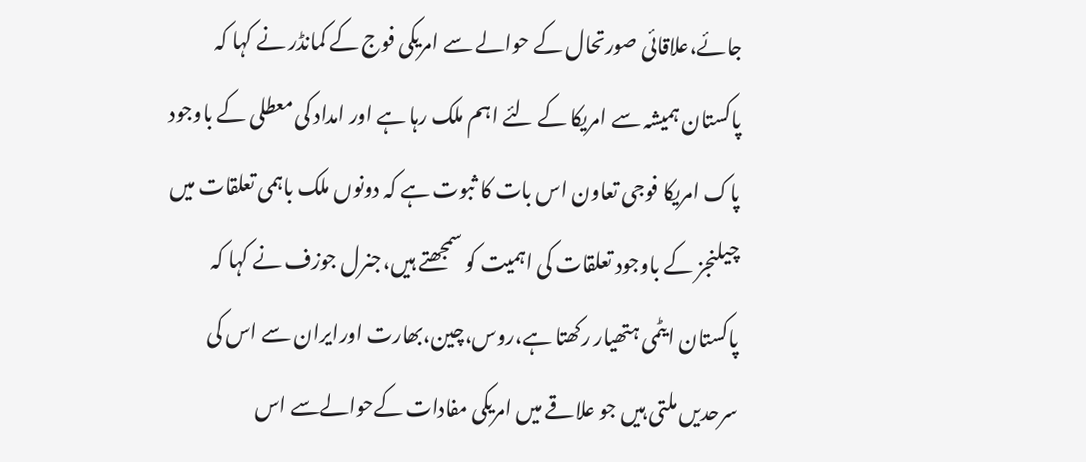جائے،علاقائی صورتحال کے حوالے سے امریکی فوج کے کمانڈر نے کہا کہ پاکستان ہمیشہ سے امریکا کے لئے اہم ملک رہا ہے اور امداد کی معطلی کے باوجود پاک امریکا فوجی تعاون اس بات کا ثبوت ہے کہ دونوں ملک باہمی تعلقات میں چیلنجز کے باوجود تعلقات کی اہمیت کو سمجھتے ہیں،جنرل جوزف نے کہا کہ پاکستان ایٹمی ہتھیار رکھتا ہے،روس،چین،بھارت اورایران سے اس کی سرحدیں ملتی ہیں جو علاقے میں امریکی مفادات کےحوالےسے اس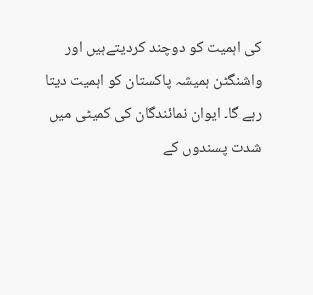کی اہمیت کو دوچند کردیتےہیں اور واشنگٹن ہمیشہ پاکستان کو اہمیت دیتا رہے گا۔ ایوان نمائندگان کی کمیٹی میں شدت پسندوں کے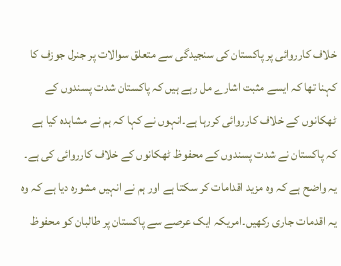خلاف کارروائی پر پاکستان کی سنجیدگی سے متعلق سوالات پر جنرل جوزف کا کہنا تھا کہ ایسے مثبت اشارے مل رہے ہیں کہ پاکستان شدت پسندوں کے ٹھکانوں کے خلاف کارروائی کررہا ہے۔انہوں نے کہا کہ ہم نے مشاہدہ کیا ہے کہ پاکستان نے شدت پسندوں کے محفوظ ٹھکانوں کے خلاف کارروائی کی ہے۔ یہ واضح ہے کہ وہ مزید اقدامات کر سکتا ہے اور ہم نے انہیں مشورہ دیا ہے کہ وہ یہ اقدمات جاری رکھیں۔امریکہ ایک عرصے سے پاکستان پر طالبان کو محفوظ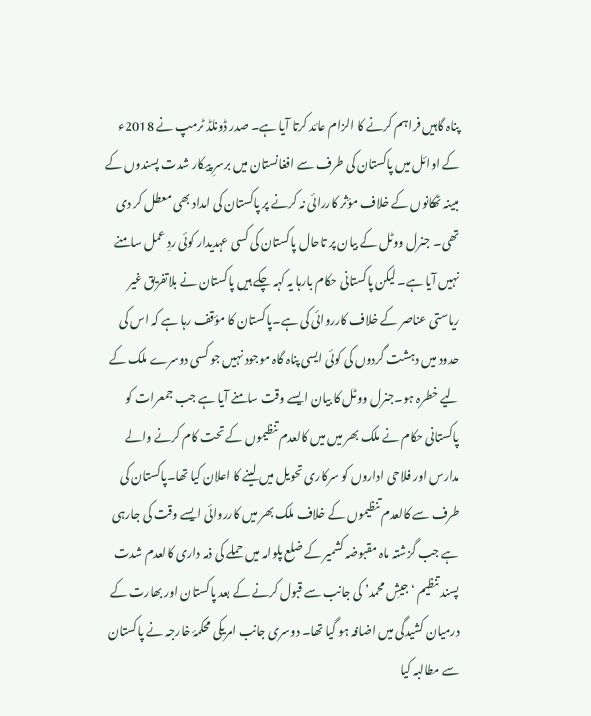پناہ گاہیں فراہم کرنے کا الزام عائد کرتا آیا ہے۔ صدر ڈونلڈ ٹرمپ نے 2018ء کے اوائل میں پاکستان کی طرف سے افغانستان میں برسرِ پیکار شدت پسندوں کے مبینہ ٹھکانوں کے خلاف مؤثر کاررائی نہ کرنے پر پاکستان کی امداد بھی معطل کر دی تھی۔ جنرل ووٹل کے بیان پر تاحال پاکستان کی کسی عہدیدار کوئی ردِ عمل سامنے نہیں آیا ہے۔ لیکن پاکستانی حکام بارہا یہ کہہ چکے ہیں پاکستان نے بلاتفریق غیر ریاستی عناصر کے خلاف کارروائی کی ہے۔پاکستان کا مؤقف رہا ہے کہ اس کی حدود میں دہشت گردوں کی کوئی ایسی پناہ گاہ موجود نہیں جو کسی دوسرے ملک کے لیے خطرہ ہو۔جنرل ووٹل کا بیان ایسے وقت سامنے آیا ہے جب جمعرات کو پاکستانی حکام نے ملک بھر میں میں کالعدم تنظیموں کے تحت کام کرنے والے مدارس اور فلاحی اداروں کو سرکاری تحویل میں لینے کا اعلان کیا تھا۔پاکستان کی طرف سے کالعدم تنظیموں کے خلاف ملک بھر میں کارروائی ایسے وقت کی جارہی ہے جب گزشتہ ماہ مقبوضہ کشمیر کے ضلع پلوامہ میں حملے کی ذمہ داری کالعدم شدت پسند تنظیم ‘جیشِ محمد’ کی جانب سے قبول کرنے کے بعد پاکستان اور بھارت کے درمیان کشیدگی میں اضافہ ہو گیا تھا۔ دوسری جانب امریکی محکمۂ خارجہ نے پاکستان سے مطالبہ کیا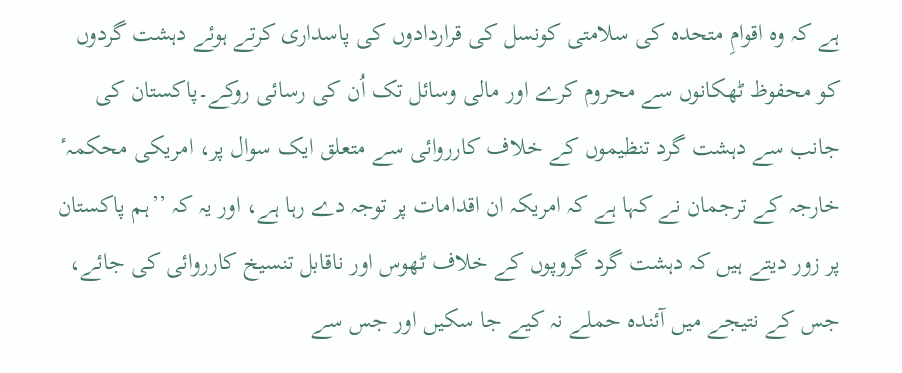ہے کہ وہ اقوامِ متحدہ کی سلامتی کونسل کی قراردادوں کی پاسداری کرتے ہوئے دہشت گردوں کو محفوظ ٹھکانوں سے محروم کرے اور مالی وسائل تک اُن کی رسائی روکے۔پاکستان کی جانب سے دہشت گرد تنظیموں کے خلاف کارروائی سے متعلق ایک سوال پر، امریکی محکمہٴ خارجہ کے ترجمان نے کہا ہے کہ امریکہ ان اقدامات پر توجہ دے رہا ہے، اور یہ کہ ’’ہم پاکستان پر زور دیتے ہیں کہ دہشت گرد گروپوں کے خلاف ٹھوس اور ناقابل تنسیخ کارروائی کی جائے، جس کے نتیجے میں آئندہ حملے نہ کیے جا سکیں اور جس سے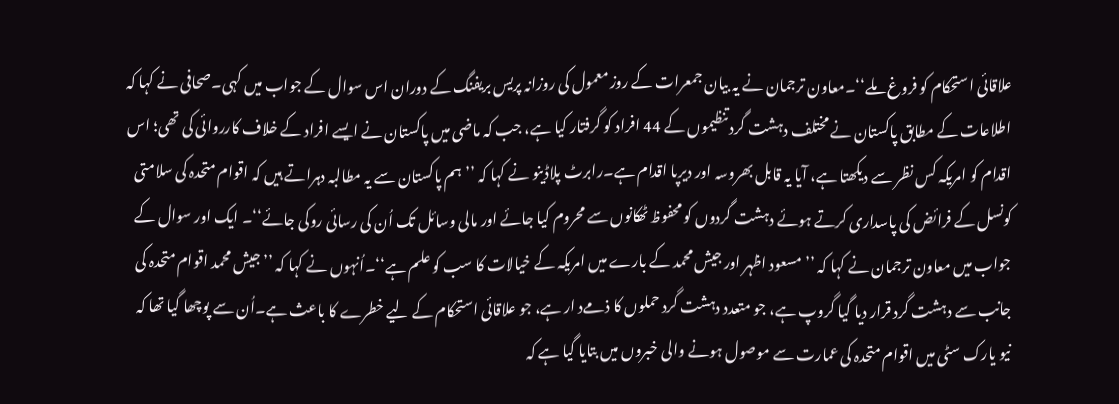علاقائی استحکام کو فروغ ملے‘‘۔معاون ترجمان نے یہ بیان جمعرات کے روز معمول کی روزانہ پریس بریفنگ کے دوران اس سوال کے جواب میں کہی۔صحافی نے کہا کہ اطلاعات کے مطابق پاکستان نے مختلف دہشت گرد تنظیموں کے 44 افراد کو گرفتار کیا ہے، جب کہ ماضی میں پاکستان نے ایسے افراد کے خلاف کارروائی کی تھی؛ اس اقدام کو امریکہ کس نظر سے دیکھتا ہے، آیا یہ قابل بھروسہ اور دیرپا اقدام ہے۔رابرٹ پلاڈینو نے کہا کہ ’’ہم پاکستان سے یہ مطالبہ دہراتے ہیں کہ اقوام متحدہ کی سلامتی کونسل کے فرائض کی پاسداری کرتے ہوئے دہشت گردوں کو محفوظ ٹھکانوں سے محروم کیا جائے اور مالی وسائل تک اُن کی رسائی روکی جائے‘‘۔ ایک اور سوال کے جواب میں معاون ترجمان نے کہا کہ ’’مسعود اظہر اور جیش محمد کے بارے میں امریکہ کے خیالات کا سب کو علم ہے‘‘۔اُنہوں نے کہا کہ ’’جیش محمد اقوام متحدہ کی جانب سے دہشت گرد قرار دیا گیا گروپ ہے، جو متعدد دہشت گرد حملوں کا ذمےد ار ہے، جو علاقائی استحکام کے لیے خطرے کا باعث ہے۔اُن سے پوچھا گیا تھا کہ نیو یارک سٹی میں اقوام متحدہ کی عمارت سے موصول ہونے والی خبروں میں بتایا گیا ہے کہ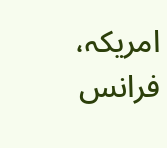امریکہ، فرانس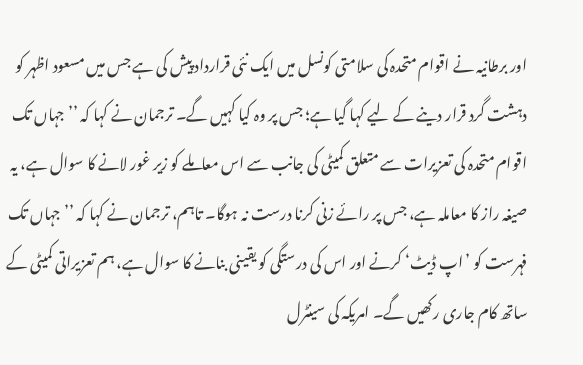اور برطانیہ نے اقوام متحدہ کی سلامتی کونسل میں ایک نئی قرارداد پیش کی ہے جس میں مسعود اظہر کو دہشت گرد قرار دینے کے لیے کہا گیا ہے؛ جس پر وہ کیا کہیں گے۔ ترجمان نے کہا کہ ’’جہاں تک اقوام متحدہ کی تعزیرات سے متعلق کمیٹی کی جانب سے اس معاملے کو زیر غور لانے کا سوال ہے، یہ صیغہ راز کا معاملہ ہے، جس پر رائے زنی کرنا درست نہ ہوگا۔ تاہم، ترجمان نے کہا کہ ’’جہاں تک فہرست کو ’اپ ڈیٹ‘ کرنے اور اس کی درستگی کو یقینی بنانے کا سوال ہے، ہم تعزیراتی کمیٹی کے ساتھ کام جاری رکھیں گے۔ امریکہ کی سینٹرل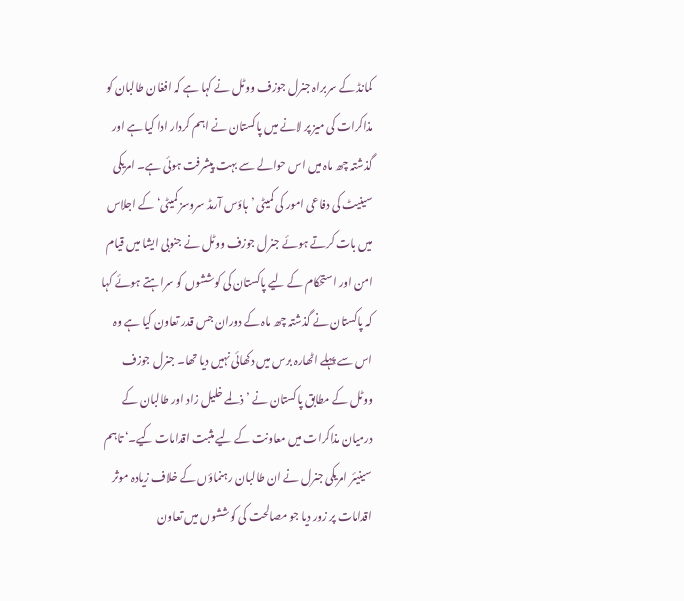کمانڈ کے سربراہ جنرل جوزف ووٹل نے کہا ہے کہ افغان طالبان کو مذاکرات کی میز پر لانے میں پاکستان نے اہم کردار ادا کیا ہے اور گذشتہ چھ ماہ میں اس حوالے سے بہت پیشرفت ہوئی ہے۔ امریکی سینیٹ کی دفاعی امور کی کمیٹی ’ہاؤس آرمڈ سروسز کمیٹی‘ کے اجلاس میں بات کرتے ہوئے جنرل جوزف ووٹل نے جنوبی ایشا میں قیام امن اور استحکام کے لیے پاکستان کی کوششوں کو سراہتے ہوئے کہا کہ پاکستان نے گذشتہ چھ ماہ کے دوران جس قدر تعاون کیا ہے وہ اس سے پہلے اٹھارہ برس میں دکھائی نہیں دیا تھا۔ جنرل جوزف ووٹل کے مطابق پاکستان نے ’ذلمے خلیل زاد اور طالبان کے درمیان مذاکرات میں معاونت کے لیے مثبت اقدامات کیے۔‘ تاہم سینیئر امریکی جنرل نے ان طالبان رہنماؤں کے خلاف زیادہ موثر اقدامات پر زور دیا جو مصالحت کی کوششوں میں تعاون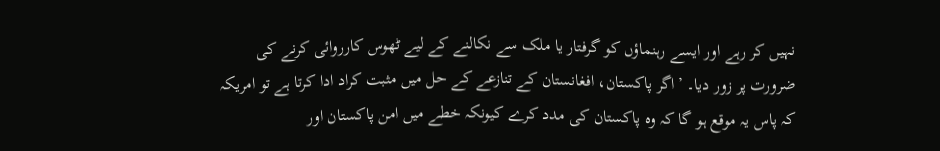نہیں کر رہے اور ایسے رہنماؤں کو گرفتار یا ملک سے نکالنے کے لیے ٹھوس کارروائی کرنے کی ضرورت پر زور دیا۔ ’اگر پاکستان، افغانستان کے تنازعے کے حل میں مثبت کراد ادا کرتا ہے تو امریکہ کہ پاس یہ موقع ہو گا کہ وہ پاکستان کی مدد کرے کیونکہ خطے میں امن پاکستان اور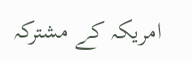امریکہ کے مشترکہ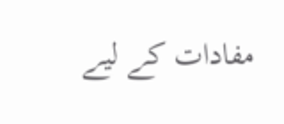مفادات کے لیے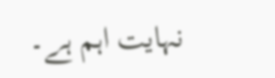نہایت اہم ہے۔